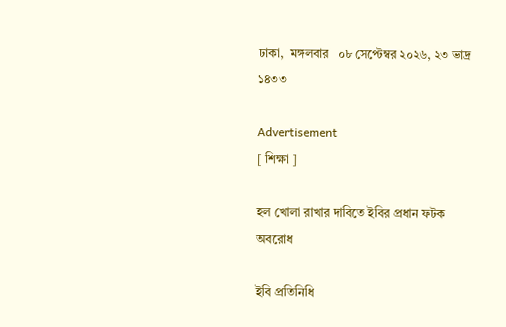ঢাকা,  মঙ্গলবার   ০৮ সেপ্টেম্বর ২০২৬, ২৩ ভাদ্র ১৪৩৩

Advertisement
[ শিক্ষা ]

হল খোলা রাখার দাবিতে ইবির প্রধান ফটক অবরোধ

ইবি প্রতিনিধি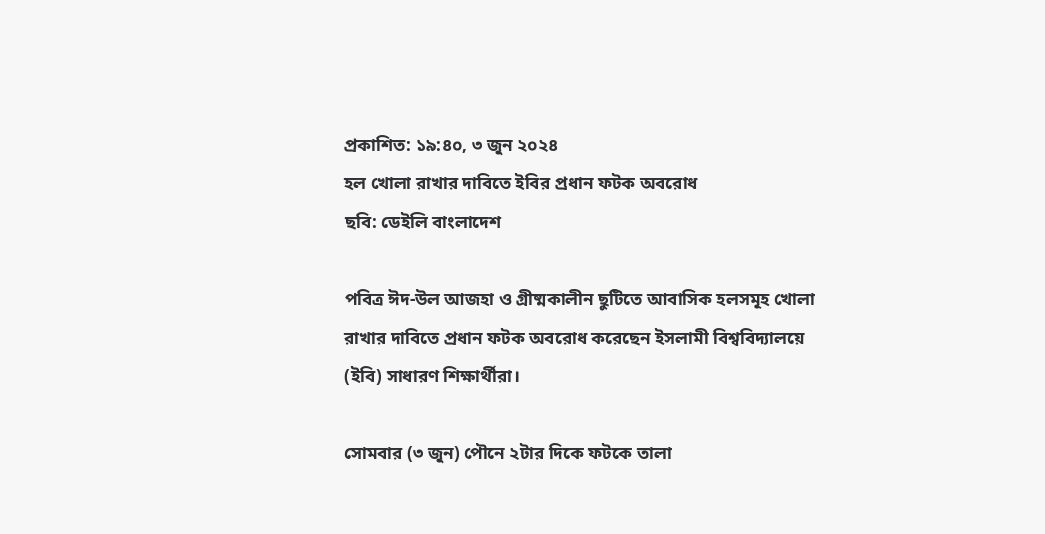প্রকাশিত: ১৯:৪০, ৩ জুন ২০২৪
হল খোলা রাখার দাবিতে ইবির প্রধান ফটক অবরোধ
ছবি: ডেইলি বাংলাদেশ

পবিত্র ঈদ-উল আজহা ও গ্রীষ্মকালীন ছুটিতে আবাসিক হলসমূহ খোলা রাখার দাবিতে প্রধান ফটক অবরোধ করেছেন ইসলামী বিশ্ববিদ্যালয়ে (ইবি) সাধারণ শিক্ষার্থীরা।

সোমবার (৩ জুন) পৌনে ২টার দিকে ফটকে তালা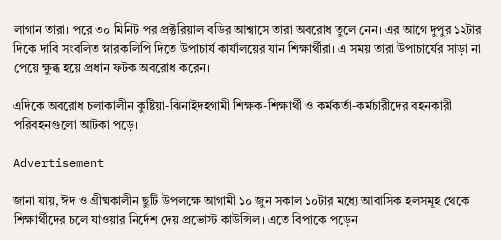লাগান তারা। পরে ৩০ মিনিট পর প্রক্টরিয়াল বডির আশ্বাসে তারা অবরোধ তুলে নেন। এর আগে দুপুর ১২টার দিকে দাবি সংবলিত স্নারকলিপি দিতে উপাচার্য কার্যালয়ের যান শিক্ষার্থীরা। এ সময় তারা উপাচার্যের সাড়া না পেয়ে ক্ষুব্ধ হয়ে প্রধান ফটক অবরোধ করেন।

এদিকে অবরোধ চলাকালীন কুষ্টিয়া-ঝিনাইদহগামী শিক্ষক-শিক্ষার্থী ও কর্মকর্তা-কর্মচারীদের বহনকারী পরিবহনগুলো আটকা পড়ে।

Advertisement

জানা যায়, ঈদ ও গ্রীষ্মকালীন ছুটি উপলক্ষে আগামী ১০ জুন সকাল ১০টার মধ্যে আবাসিক হলসমূহ থেকে শিক্ষার্থীদের চলে যাওয়ার নির্দেশ দেয় প্রভোস্ট কাউন্সিল। এতে বিপাকে পড়েন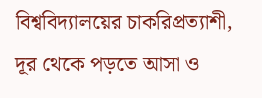বিশ্ববিদ্যালয়ের চাকরিপ্রত্যাশী, দূর থেকে পড়তে আসা ও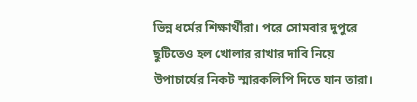ভিন্ন ধর্মের শিক্ষার্থীরা। পরে সোমবার দুপুরে ছুটিতেও হল খোলার রাখার দাবি নিয়ে উপাচার্যের নিকট স্মারকলিপি দিতে যান তারা।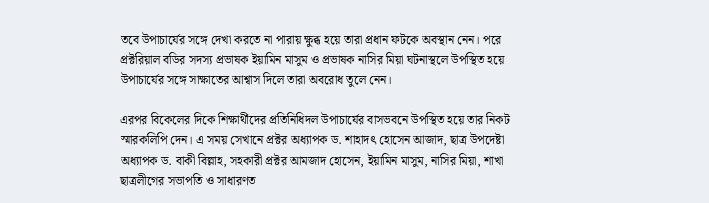তবে উপাচার্যের সঙ্গে দেখা করতে না পারায় ক্ষুব্ধ হয়ে তারা প্রধান ফটকে অবস্থান নেন। পরে প্রক্টরিয়াল বডির সদস্য প্রভাষক ইয়ামিন মাসুম ও প্রভাষক নাসির মিয়া ঘটনাস্থলে উপস্থিত হয়ে উপাচার্যের সঙ্গে সাক্ষাতের আশ্বাস দিলে তারা অবরোধ তুলে নেন।

এরপর বিকেলের দিকে শিক্ষার্থীদের প্রতিনিধিদল উপাচার্যের বাসভবনে উপস্থিত হয়ে তার নিকট স্মারকলিপি দেন। এ সময় সেখানে প্রক্টর অধ্যাপক ড. শাহাদৎ হোসেন আজাদ, ছাত্র উপদেষ্টা অধ্যাপক ড. বাকী বিল্লাহ, সহকারী প্রক্টর আমজাদ হোসেন, ইয়ামিন মাসুম, নাসির মিয়া, শাখা ছাত্রলীগের সভাপতি ও সাধারণত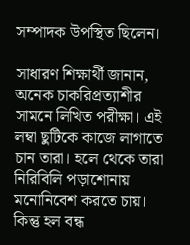সম্পাদক উপস্থিত ছিলেন।

সাধারণ শিক্ষার্থী জানান, অনেক চাকরিপ্রত্যাশীর সামনে লিখিত পরীক্ষা। এই লম্বা ছুটিকে কাজে লাগাতে চান তারা। হলে থেকে তারা নিরিবিলি পড়াশোনায় মনোনিবেশ করতে চায়। কিন্তু হল বন্ধ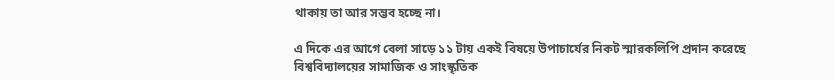থাকায় তা আর সম্ভব হচ্ছে না।

এ দিকে এর আগে বেলা সাড়ে ১১ টায় একই বিষয়ে উপাচার্যের নিকট স্মারকলিপি প্রদান করেছে বিশ্ববিদ্যালয়ের সামাজিক ও সাংস্কৃতিক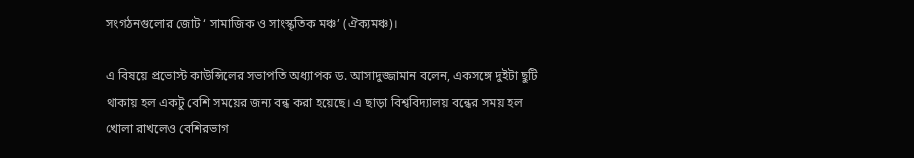সংগঠনগুলোর জোট ‘ সামাজিক ও সাংস্কৃতিক মঞ্চ’ (ঐক্যমঞ্চ)।

এ বিষয়ে প্রভোস্ট কাউন্সিলের সভাপতি অধ্যাপক ড. আসাদুজ্জামান বলেন, একসঙ্গে দুইটা ছুটি থাকায় হল একটু বেশি সময়ের জন্য বন্ধ করা হয়েছে। এ ছাড়া বিশ্ববিদ্যালয় বন্ধের সময় হল খোলা রাখলেও বেশিরভাগ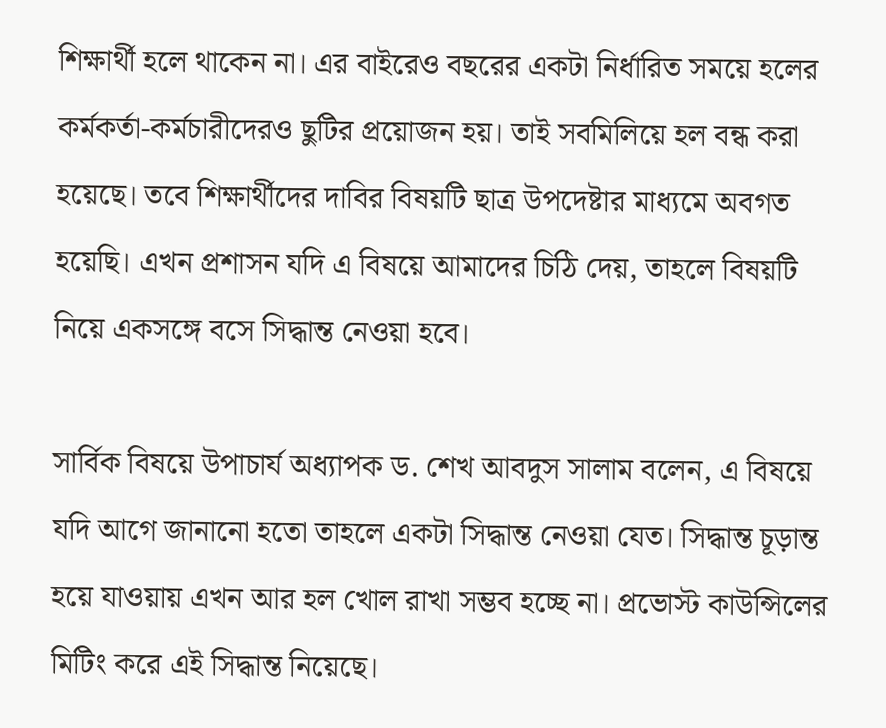শিক্ষার্থী হলে থাকেন না। এর বাইরেও বছরের একটা নির্ধারিত সময়ে হলের কর্মকর্তা-কর্মচারীদেরও ছুটির প্রয়োজন হয়। তাই সবমিলিয়ে হল বন্ধ করা হয়েছে। তবে শিক্ষার্থীদের দাবির বিষয়টি ছাত্র উপদেষ্টার মাধ্যমে অবগত হয়েছি। এখন প্রশাসন যদি এ বিষয়ে আমাদের চিঠি দেয়, তাহলে বিষয়টি নিয়ে একসঙ্গে বসে সিদ্ধান্ত নেওয়া হবে।

সার্বিক বিষয়ে উপাচার্য অধ্যাপক ড. শেখ আবদুস সালাম বলেন, এ বিষয়ে যদি আগে জানানো হতো তাহলে একটা সিদ্ধান্ত নেওয়া যেত। সিদ্ধান্ত চূড়ান্ত হয়ে যাওয়ায় এখন আর হল খোল রাখা সম্ভব হচ্ছে না। প্রভোস্ট কাউন্সিলের মিটিং করে এই সিদ্ধান্ত নিয়েছে।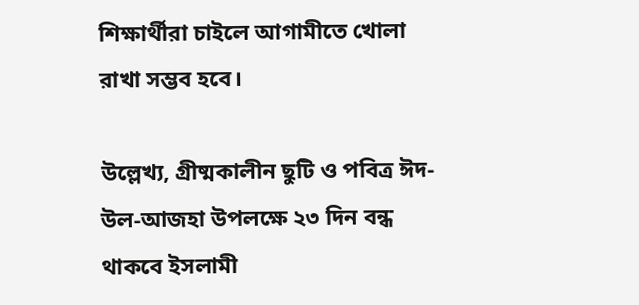শিক্ষার্থীরা চাইলে আগামীতে খোলা রাখা সম্ভব হবে।

উল্লেখ্য, গ্রীষ্মকালীন ছুটি ও পবিত্র ঈদ-উল-আজহা উপলক্ষে ২৩ দিন বন্ধ থাকবে ইসলামী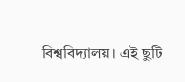বিশ্ববিদ্যালয়। এই ছুটি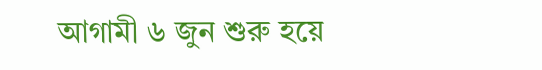আগামী ৬ জুন শুরু হয়ে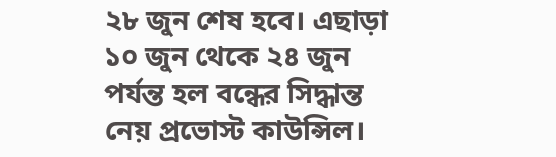২৮ জুন শেষ হবে। এছাড়া ১০ জুন থেকে ২৪ জুন পর্যন্ত হল বন্ধের সিদ্ধান্ত নেয় প্রভোস্ট কাউন্সিল।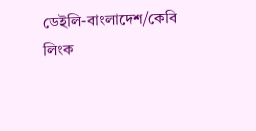ডেইলি-বাংলাদেশ/কেবি
লিংক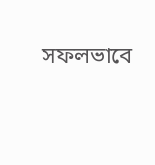সফলভাবে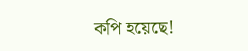কপি হয়েছে!